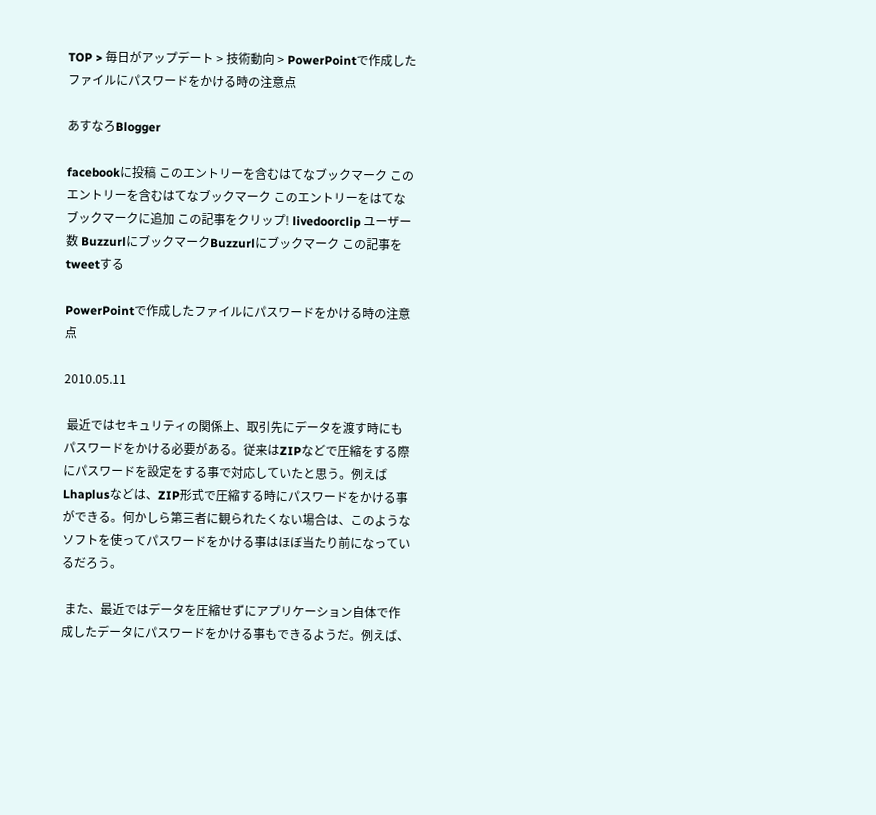TOP > 毎日がアップデート > 技術動向 > PowerPointで作成したファイルにパスワードをかける時の注意点

あすなろBlogger

facebookに投稿 このエントリーを含むはてなブックマーク このエントリーを含むはてなブックマーク このエントリーをはてなブックマークに追加 この記事をクリップ! livedoorclip ユーザー数 BuzzurlにブックマークBuzzurlにブックマーク この記事をtweetする

PowerPointで作成したファイルにパスワードをかける時の注意点

2010.05.11

 最近ではセキュリティの関係上、取引先にデータを渡す時にもパスワードをかける必要がある。従来はZIPなどで圧縮をする際にパスワードを設定をする事で対応していたと思う。例えばLhaplusなどは、ZIP形式で圧縮する時にパスワードをかける事ができる。何かしら第三者に観られたくない場合は、このようなソフトを使ってパスワードをかける事はほぼ当たり前になっているだろう。

 また、最近ではデータを圧縮せずにアプリケーション自体で作成したデータにパスワードをかける事もできるようだ。例えば、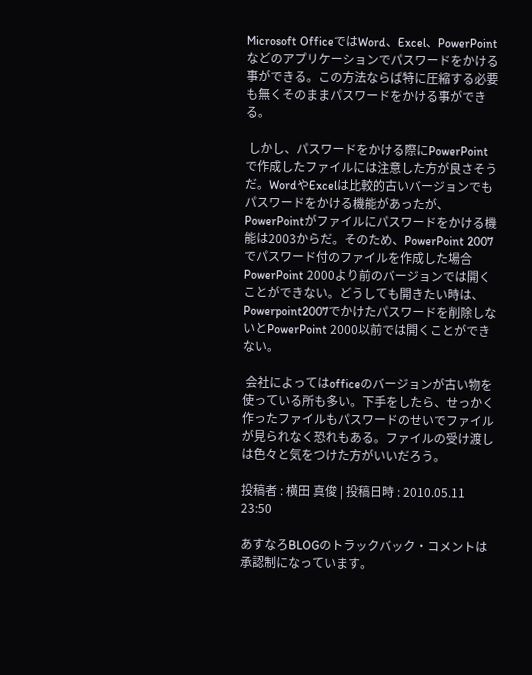Microsoft OfficeではWord、Excel、PowerPointなどのアプリケーションでパスワードをかける事ができる。この方法ならば特に圧縮する必要も無くそのままパスワードをかける事ができる。

 しかし、パスワードをかける際にPowerPointで作成したファイルには注意した方が良さそうだ。WordやExcelは比較的古いバージョンでもパスワードをかける機能があったが、PowerPointがファイルにパスワードをかける機能は2003からだ。そのため、PowerPoint 2007でパスワード付のファイルを作成した場合PowerPoint 2000より前のバージョンでは開くことができない。どうしても開きたい時は、Powerpoint2007でかけたパスワードを削除しないとPowerPoint 2000以前では開くことができない。

 会社によってはofficeのバージョンが古い物を使っている所も多い。下手をしたら、せっかく作ったファイルもパスワードのせいでファイルが見られなく恐れもある。ファイルの受け渡しは色々と気をつけた方がいいだろう。

投稿者 : 横田 真俊 | 投稿日時 : 2010.05.11 23:50

あすなろBLOGのトラックバック・コメントは承認制になっています。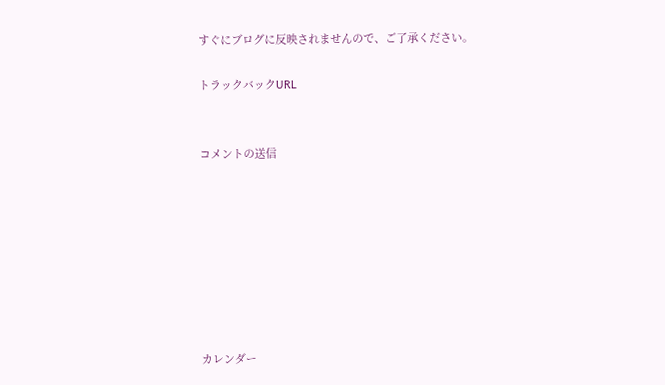すぐにブログに反映されませんので、ご了承ください。

トラックバックURL


コメントの送信








カレンダー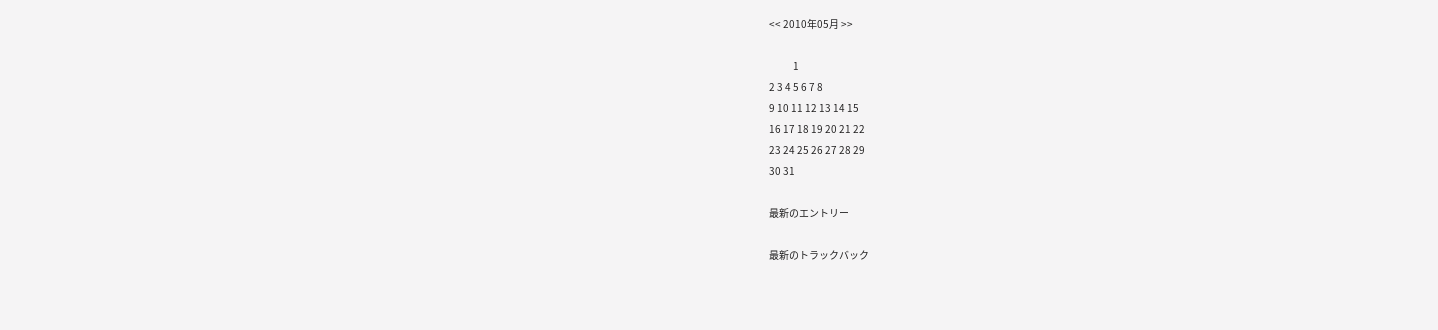<< 2010年05月 >>

            1
2 3 4 5 6 7 8
9 10 11 12 13 14 15
16 17 18 19 20 21 22
23 24 25 26 27 28 29
30 31

最新のエントリー

最新のトラックバック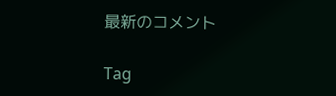最新のコメント

Tag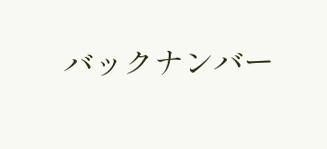バックナンバー